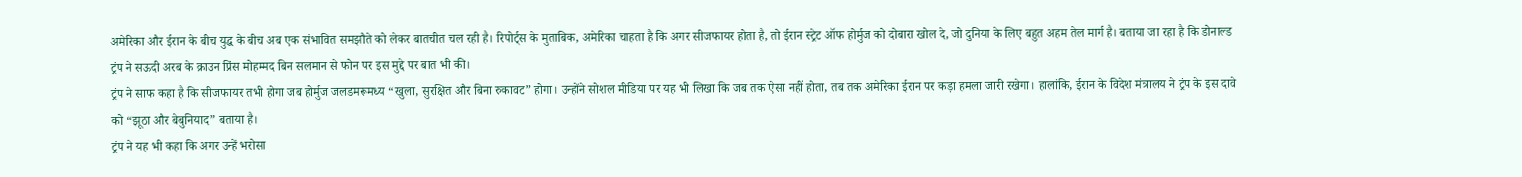अमेरिका और ईरान के बीच युद्ध के बीच अब एक संभावित समझौते को लेकर बातचीत चल रही है। रिपोर्ट्स के मुताबिक, अमेरिका चाहता है कि अगर सीजफायर होता है, तो ईरान स्ट्रेट ऑफ होर्मुज को दोबारा खोल दे, जो दुनिया के लिए बहुत अहम तेल मार्ग है। बताया जा रहा है कि डोनाल्ड ट्रंप ने सऊदी अरब के क्राउन प्रिंस मोहम्मद बिन सलमान से फोन पर इस मुद्दे पर बात भी की।
ट्रंप ने साफ कहा है कि सीजफायर तभी होगा जब होर्मुज जलडमरूमध्य “खुला, सुरक्षित और बिना रुकावट” होगा। उन्होंने सोशल मीडिया पर यह भी लिखा कि जब तक ऐसा नहीं होता, तब तक अमेरिका ईरान पर कड़ा हमला जारी रखेगा। हालांकि, ईरान के विदेश मंत्रालय ने ट्रंप के इस दावे को “झूठा और बेबुनियाद” बताया है।
ट्रंप ने यह भी कहा कि अगर उन्हें भरोसा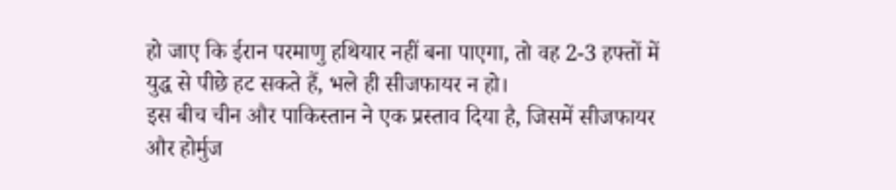हो जाए कि ईरान परमाणु हथियार नहीं बना पाएगा, तो वह 2-3 हफ्तों में युद्ध से पीछे हट सकते हैं, भले ही सीजफायर न हो।
इस बीच चीन और पाकिस्तान ने एक प्रस्ताव दिया है, जिसमें सीजफायर और होर्मुज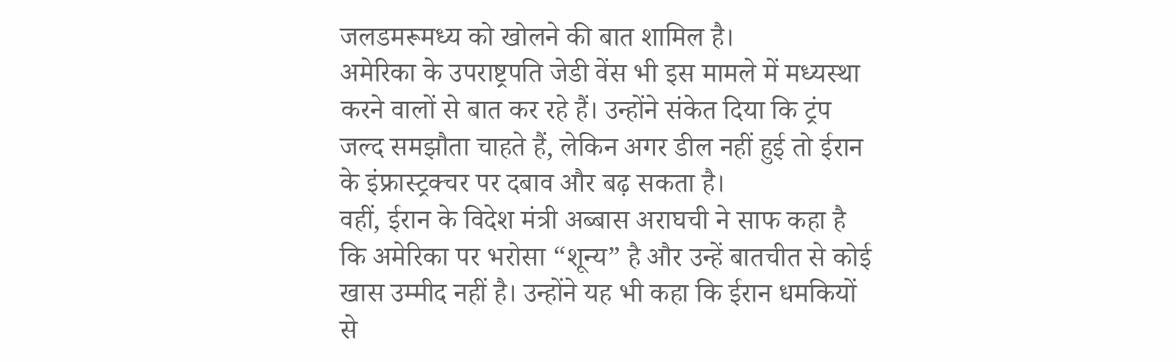जलडमरूमध्य को खोलने की बात शामिल है।
अमेरिका के उपराष्ट्रपति जेडी वेंस भी इस मामले में मध्यस्था करने वालों से बात कर रहे हैं। उन्होंने संकेत दिया कि ट्रंप जल्द समझौता चाहते हैं, लेकिन अगर डील नहीं हुई तो ईरान के इंफ्रास्ट्रक्चर पर दबाव और बढ़ सकता है।
वहीं, ईरान के विदेश मंत्री अब्बास अराघची ने साफ कहा है कि अमेरिका पर भरोसा “शून्य” है और उन्हें बातचीत से कोई खास उम्मीद नहीं है। उन्होंने यह भी कहा कि ईरान धमकियों से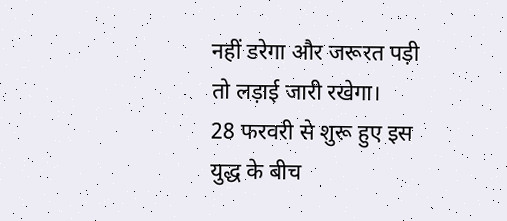नहीं डरेगा और जरूरत पड़ी तो लड़ाई जारी रखेगा।
28 फरवरी से शुरू हुए इस युद्ध के बीच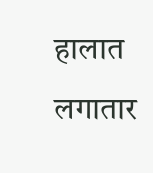हालात लगातार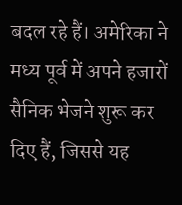बदल रहे हैं। अमेरिका ने मध्य पूर्व में अपने हजारों सैनिक भेजने शुरू कर दिए हैं, जिससे यह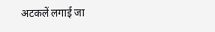अटकलें लगाई जा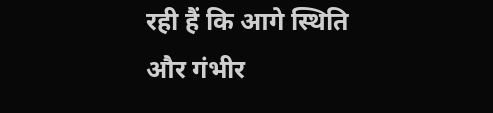रही हैं कि आगे स्थिति और गंभीर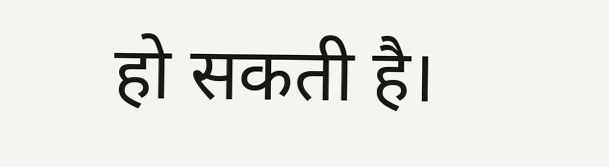हो सकती है।